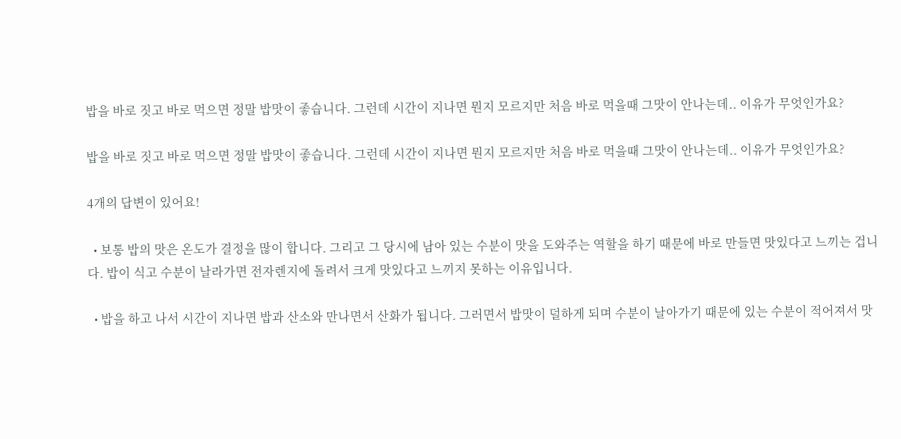밥을 바로 짓고 바로 먹으면 정말 밥맛이 좋습니다. 그런데 시간이 지나면 뭔지 모르지만 처음 바로 먹을때 그맛이 안나는데.. 이유가 무엇인가요?

밥을 바로 짓고 바로 먹으면 정말 밥맛이 좋습니다. 그런데 시간이 지나면 뭔지 모르지만 처음 바로 먹을때 그맛이 안나는데.. 이유가 무엇인가요?

4개의 답변이 있어요!

  • 보통 밥의 맛은 온도가 결정을 많이 합니다. 그리고 그 당시에 남아 있는 수분이 맛을 도와주는 역할을 하기 때문에 바로 만들면 맛있다고 느끼는 겁니다. 밥이 식고 수분이 날라가면 전자렌지에 돌려서 크게 맛있다고 느끼지 못하는 이유입니다.

  • 밥을 하고 나서 시간이 지나면 밥과 산소와 만나면서 산화가 됩니다. 그러면서 밥맛이 덜하게 되며 수분이 날아가기 때문에 있는 수분이 적어져서 맛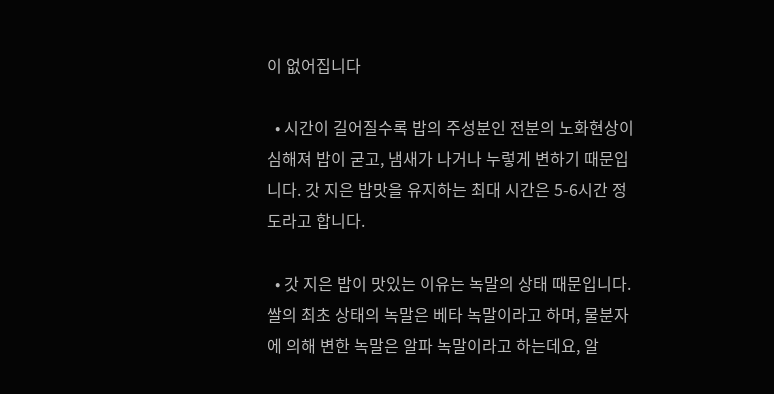이 없어집니다

  • 시간이 길어질수록 밥의 주성분인 전분의 노화현상이 심해져 밥이 굳고, 냄새가 나거나 누렇게 변하기 때문입니다. 갓 지은 밥맛을 유지하는 최대 시간은 5-6시간 정도라고 합니다.

  • 갓 지은 밥이 맛있는 이유는 녹말의 상태 때문입니다. 쌀의 최초 상태의 녹말은 베타 녹말이라고 하며, 물분자에 의해 변한 녹말은 알파 녹말이라고 하는데요, 알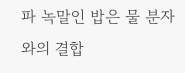파 녹말인 밥은 물 분자와의 결합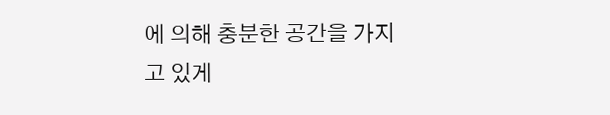에 의해 충분한 공간을 가지고 있게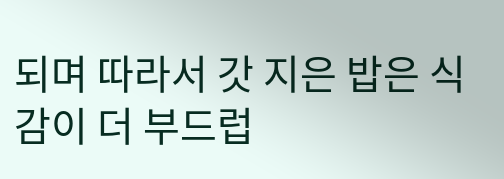되며 따라서 갓 지은 밥은 식감이 더 부드럽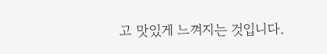고 맛있게 느껴지는 것입니다.